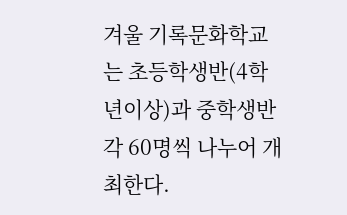겨울 기록문화학교는 초등학생반(4학년이상)과 중학생반 각 60명씩 나누어 개최한다.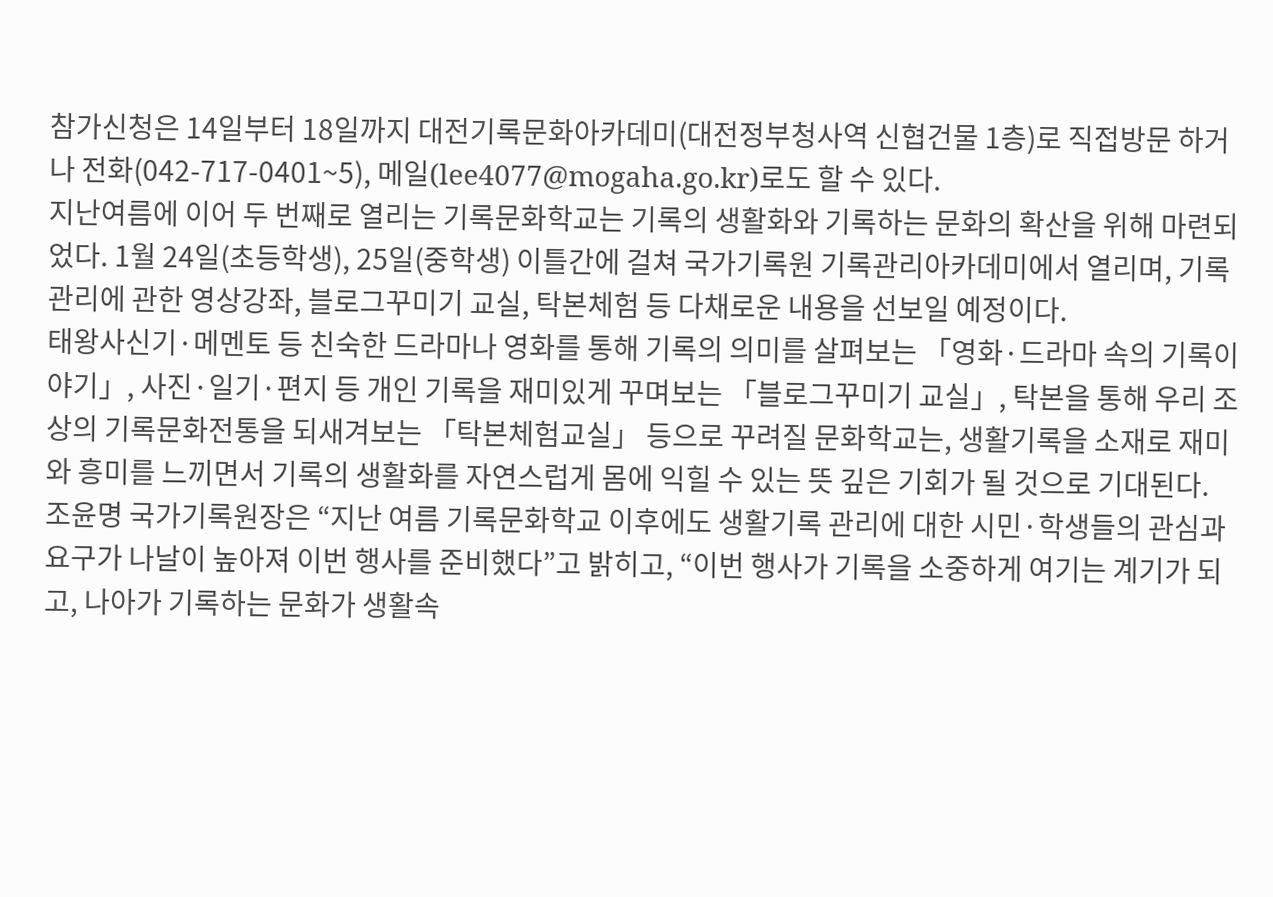참가신청은 14일부터 18일까지 대전기록문화아카데미(대전정부청사역 신협건물 1층)로 직접방문 하거나 전화(042-717-0401~5), 메일(lee4077@mogaha.go.kr)로도 할 수 있다.
지난여름에 이어 두 번째로 열리는 기록문화학교는 기록의 생활화와 기록하는 문화의 확산을 위해 마련되었다. 1월 24일(초등학생), 25일(중학생) 이틀간에 걸쳐 국가기록원 기록관리아카데미에서 열리며, 기록관리에 관한 영상강좌, 블로그꾸미기 교실, 탁본체험 등 다채로운 내용을 선보일 예정이다.
태왕사신기·메멘토 등 친숙한 드라마나 영화를 통해 기록의 의미를 살펴보는 「영화·드라마 속의 기록이야기」, 사진·일기·편지 등 개인 기록을 재미있게 꾸며보는 「블로그꾸미기 교실」, 탁본을 통해 우리 조상의 기록문화전통을 되새겨보는 「탁본체험교실」 등으로 꾸려질 문화학교는, 생활기록을 소재로 재미와 흥미를 느끼면서 기록의 생활화를 자연스럽게 몸에 익힐 수 있는 뜻 깊은 기회가 될 것으로 기대된다.
조윤명 국가기록원장은 “지난 여름 기록문화학교 이후에도 생활기록 관리에 대한 시민·학생들의 관심과 요구가 나날이 높아져 이번 행사를 준비했다”고 밝히고, “이번 행사가 기록을 소중하게 여기는 계기가 되고, 나아가 기록하는 문화가 생활속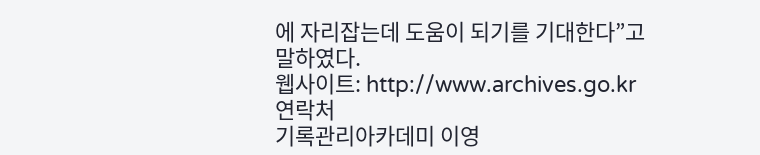에 자리잡는데 도움이 되기를 기대한다”고 말하였다.
웹사이트: http://www.archives.go.kr
연락처
기록관리아카데미 이영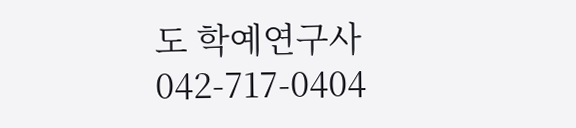도 학예연구사 042-717-0404